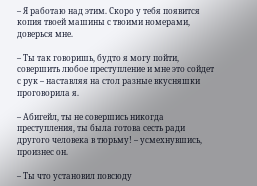– Я работаю над этим. Скоро у тебя появится копия твоей машины с твоими номерами, доверься мне.

– Ты так говоришь, будто я могу пойти, совершить любое преступление и мне это сойдет с рук – наставляя на стол разные вкусняшки проговорила я.

– Абигейл, ты не совершись никогда преступления, ты была готова сесть ради другого человека в тюрьму! – усмехнувшись, произнес он.

– Ты что установил повсюду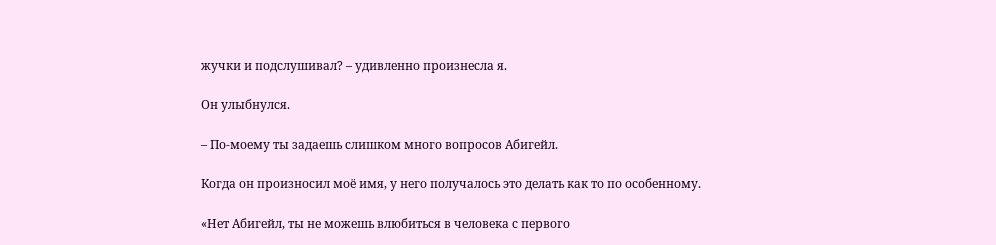жучки и подслушивал? – удивленно произнесла я.

Он улыбнулся.

– По-моему ты задаешь слишком много вопросов Абигейл.

Когда он произносил моё имя, у него получалось это делать как то по особенному.

«Нет Абигейл, ты не можешь влюбиться в человека с первого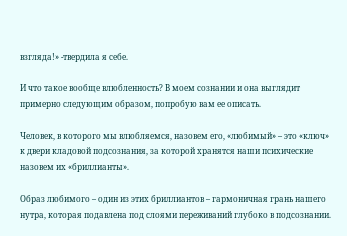взгляда!» -твердила я себе.

И что такое вообще влюбленность? В моем сознании и она выглядит примерно следующим образом, попробую вам ее описать.

Человек, в которого мы влюбляемся, назовем его, «любимый» – это «ключ» к двери кладовой подсознания, за которой хранятся наши психические назовем их «бриллианты».

Образ любимого – один из этих бриллиантов – гармоничная грань нашего нутра, которая подавлена под слоями переживаний глубоко в подсознании.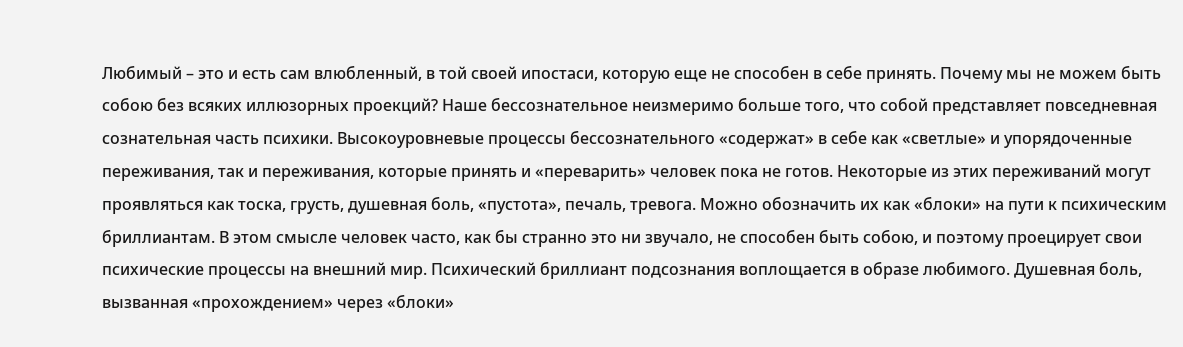Любимый – это и есть сам влюбленный, в той своей ипостаси, которую еще не способен в себе принять. Почему мы не можем быть собою без всяких иллюзорных проекций? Наше бессознательное неизмеримо больше того, что собой представляет повседневная сознательная часть психики. Высокоуровневые процессы бессознательного «содержат» в себе как «светлые» и упорядоченные переживания, так и переживания, которые принять и «переварить» человек пока не готов. Некоторые из этих переживаний могут проявляться как тоска, грусть, душевная боль, «пустота», печаль, тревога. Можно обозначить их как «блоки» на пути к психическим бриллиантам. В этом смысле человек часто, как бы странно это ни звучало, не способен быть собою, и поэтому проецирует свои психические процессы на внешний мир. Психический бриллиант подсознания воплощается в образе любимого. Душевная боль, вызванная «прохождением» через «блоки»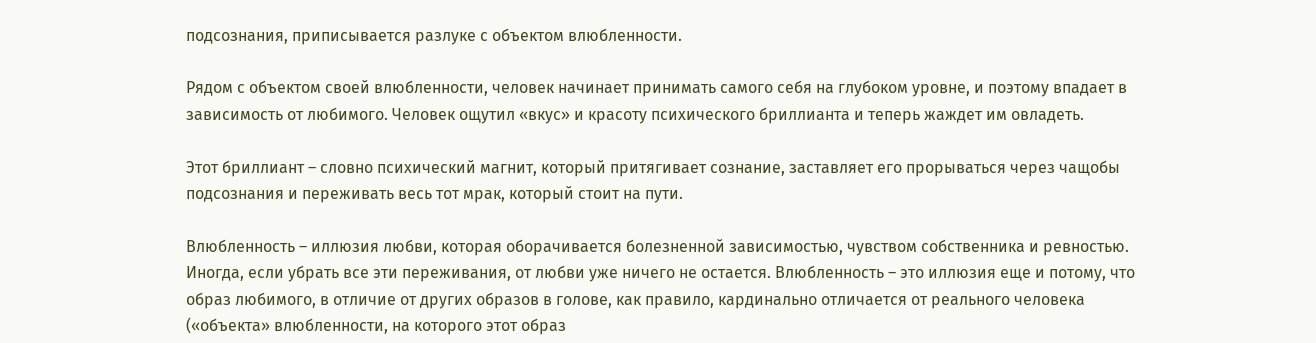подсознания, приписывается разлуке с объектом влюбленности.

Рядом с объектом своей влюбленности, человек начинает принимать самого себя на глубоком уровне, и поэтому впадает в зависимость от любимого. Человек ощутил «вкус» и красоту психического бриллианта и теперь жаждет им овладеть.

Этот бриллиант – словно психический магнит, который притягивает сознание, заставляет его прорываться через чащобы подсознания и переживать весь тот мрак, который стоит на пути.

Влюбленность – иллюзия любви, которая оборачивается болезненной зависимостью, чувством собственника и ревностью. Иногда, если убрать все эти переживания, от любви уже ничего не остается. Влюбленность – это иллюзия еще и потому, что образ любимого, в отличие от других образов в голове, как правило, кардинально отличается от реального человека («объекта» влюбленности, на которого этот образ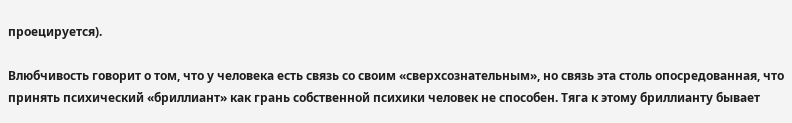проецируется).

Влюбчивость говорит о том, что у человека есть связь со своим «сверхсознательным», но связь эта столь опосредованная, что принять психический «бриллиант» как грань собственной психики человек не способен. Тяга к этому бриллианту бывает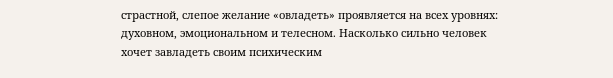страстной, слепое желание «овладеть» проявляется на всех уровнях: духовном, эмоциональном и телесном. Насколько сильно человек хочет завладеть своим психическим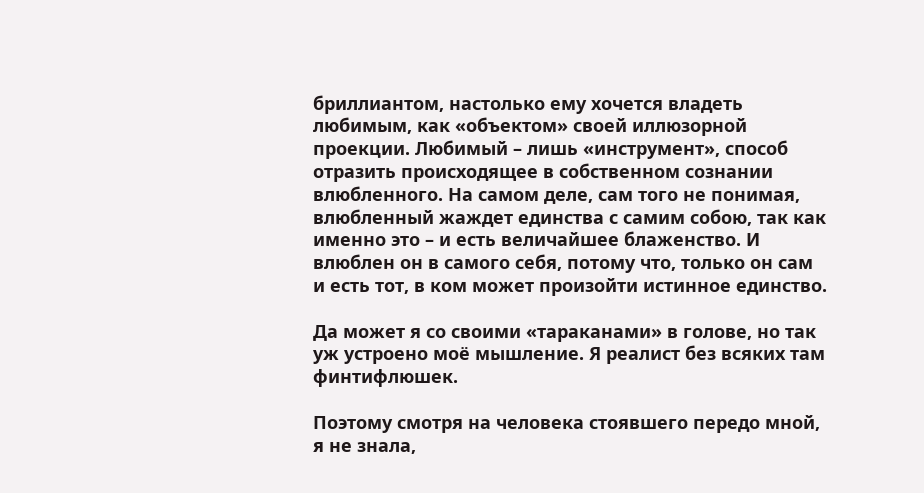бриллиантом, настолько ему хочется владеть любимым, как «объектом» своей иллюзорной проекции. Любимый – лишь «инструмент», способ отразить происходящее в собственном сознании влюбленного. На самом деле, сам того не понимая, влюбленный жаждет единства с самим собою, так как именно это – и есть величайшее блаженство. И влюблен он в самого себя, потому что, только он сам и есть тот, в ком может произойти истинное единство.

Да может я со своими «тараканами» в голове, но так уж устроено моё мышление. Я реалист без всяких там финтифлюшек.

Поэтому смотря на человека стоявшего передо мной, я не знала,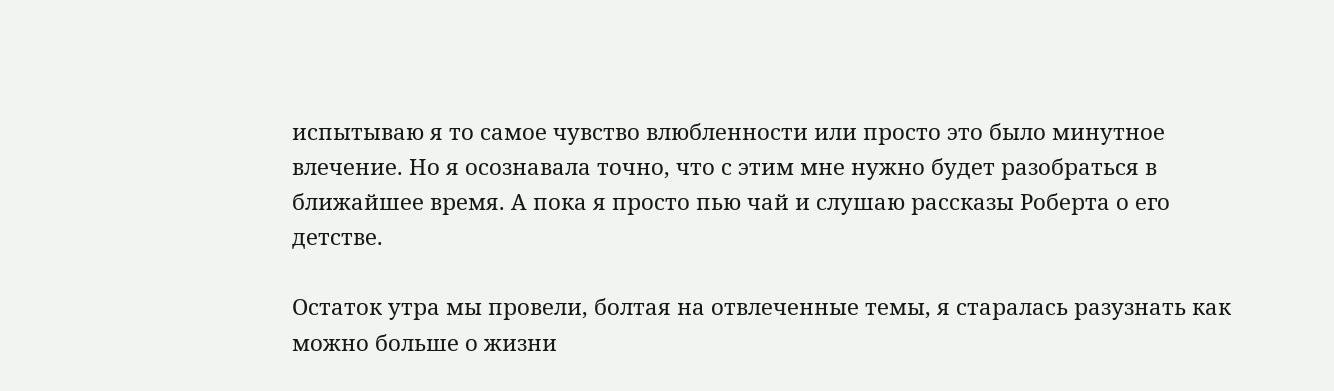испытываю я то самое чувство влюбленности или просто это было минутное влечение. Но я осознавала точно, что с этим мне нужно будет разобраться в ближайшее время. А пока я просто пью чай и слушаю рассказы Роберта о его детстве.

Остаток утра мы провели, болтая на отвлеченные темы, я старалась разузнать как можно больше о жизни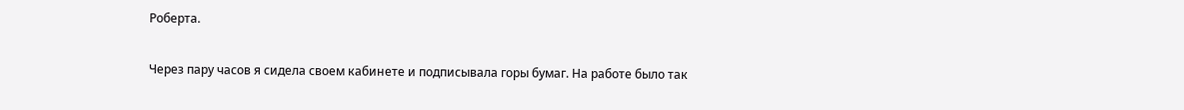Роберта.

Через пару часов я сидела своем кабинете и подписывала горы бумаг. На работе было так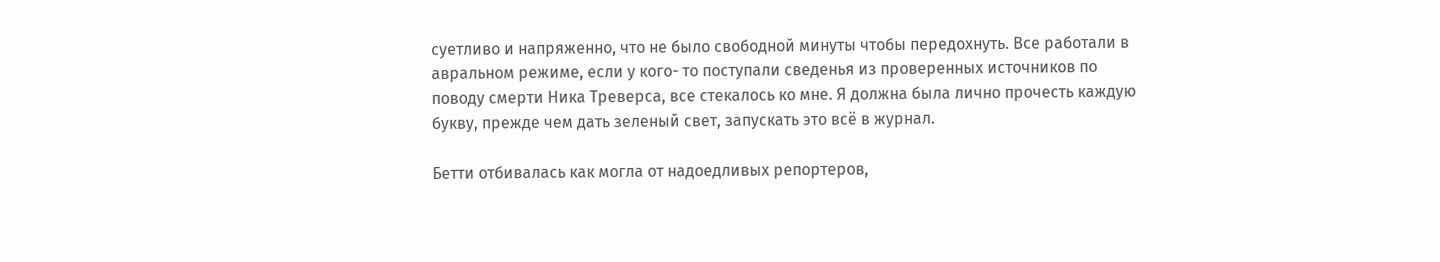суетливо и напряженно, что не было свободной минуты чтобы передохнуть. Все работали в авральном режиме, если у кого- то поступали сведенья из проверенных источников по поводу смерти Ника Треверса, все стекалось ко мне. Я должна была лично прочесть каждую букву, прежде чем дать зеленый свет, запускать это всё в журнал.

Бетти отбивалась как могла от надоедливых репортеров,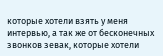которые хотели взять у меня интервью, а так же от бесконечных звонков зевак, которые хотели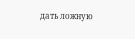дать ложную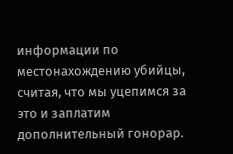информации по местонахождению убийцы, считая, что мы уцепимся за это и заплатим дополнительный гонорар.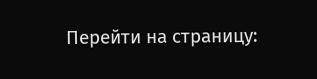Перейти на страницу: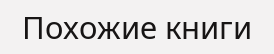Похожие книги